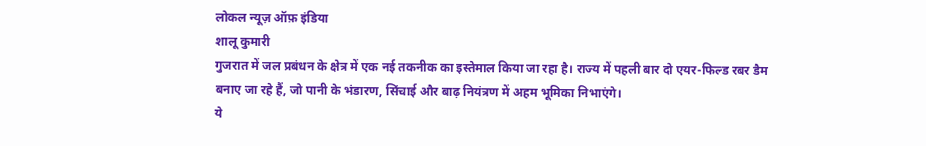लोकल न्यूज़ ऑफ़ इंडिया
शालू कुमारी
गुजरात में जल प्रबंधन के क्षेत्र में एक नई तकनीक का इस्तेमाल किया जा रहा है। राज्य में पहली बार दो एयर-फिल्ड रबर डैम बनाए जा रहे हैं, जो पानी के भंडारण, सिंचाई और बाढ़ नियंत्रण में अहम भूमिका निभाएंगे।
ये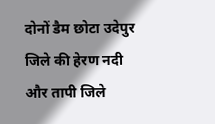दोनों डैम छोटा उदेपुर जिले की हेरण नदी और तापी जिले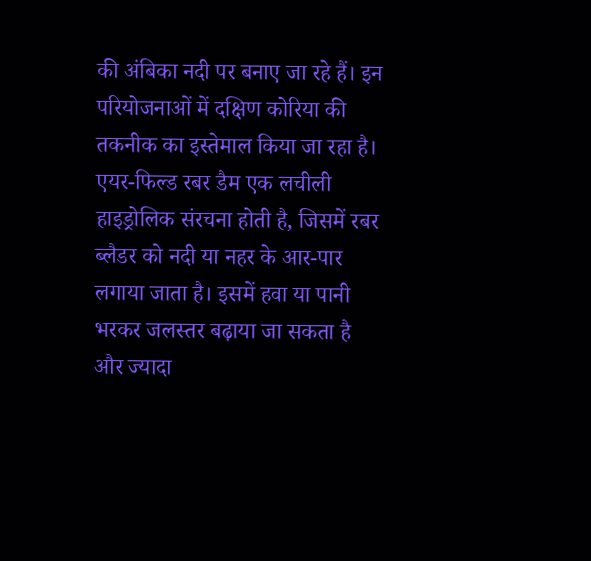की अंबिका नदी पर बनाए जा रहे हैं। इन परियोजनाओं में दक्षिण कोरिया की तकनीक का इस्तेमाल किया जा रहा है।
एयर-फिल्ड रबर डैम एक लचीली हाइड्रोलिक संरचना होती है, जिसमें रबर ब्लैडर को नदी या नहर के आर-पार लगाया जाता है। इसमें हवा या पानी भरकर जलस्तर बढ़ाया जा सकता है और ज्यादा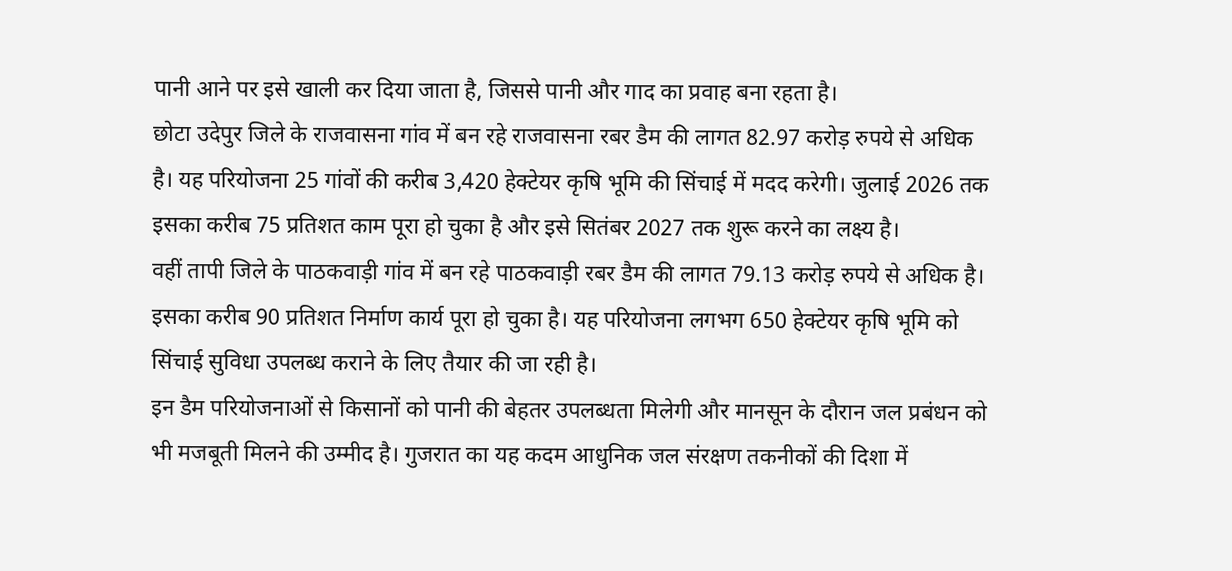पानी आने पर इसे खाली कर दिया जाता है, जिससे पानी और गाद का प्रवाह बना रहता है।
छोटा उदेपुर जिले के राजवासना गांव में बन रहे राजवासना रबर डैम की लागत 82.97 करोड़ रुपये से अधिक है। यह परियोजना 25 गांवों की करीब 3,420 हेक्टेयर कृषि भूमि की सिंचाई में मदद करेगी। जुलाई 2026 तक इसका करीब 75 प्रतिशत काम पूरा हो चुका है और इसे सितंबर 2027 तक शुरू करने का लक्ष्य है।
वहीं तापी जिले के पाठकवाड़ी गांव में बन रहे पाठकवाड़ी रबर डैम की लागत 79.13 करोड़ रुपये से अधिक है। इसका करीब 90 प्रतिशत निर्माण कार्य पूरा हो चुका है। यह परियोजना लगभग 650 हेक्टेयर कृषि भूमि को सिंचाई सुविधा उपलब्ध कराने के लिए तैयार की जा रही है।
इन डैम परियोजनाओं से किसानों को पानी की बेहतर उपलब्धता मिलेगी और मानसून के दौरान जल प्रबंधन को भी मजबूती मिलने की उम्मीद है। गुजरात का यह कदम आधुनिक जल संरक्षण तकनीकों की दिशा में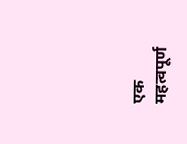एक महत्वपूर्ण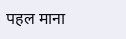पहल माना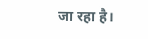जा रहा है।